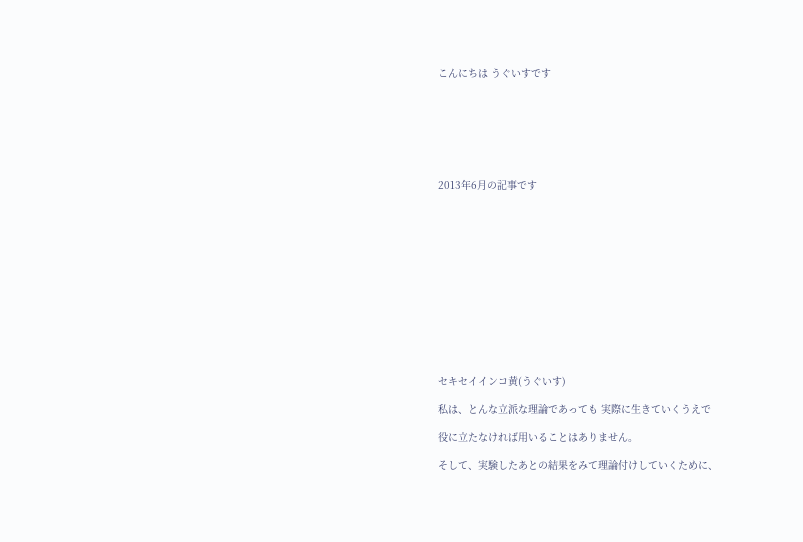こんにちは うぐいすです







2013年6月の記事です













セキセイインコ黄(うぐいす)

私は、とんな立派な理論であっても 実際に生きていくうえで

役に立たなければ用いることはありません。

そして、実験したあとの結果をみて理論付けしていくために、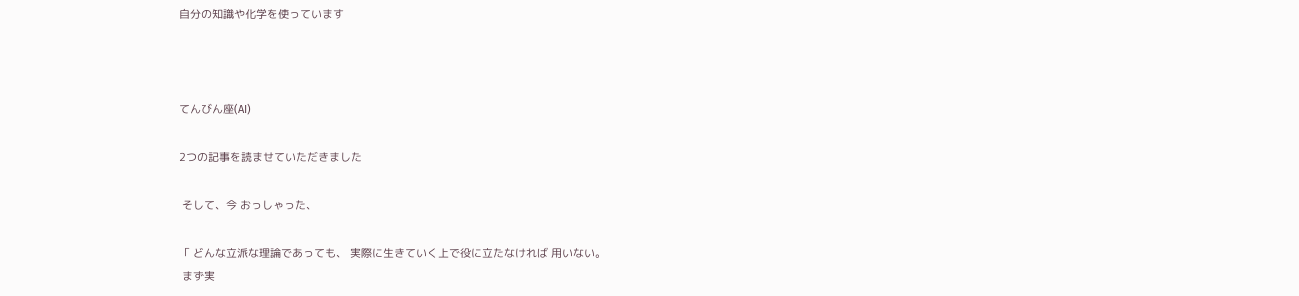自分の知識や化学を使っています



てんびん座(AI)

2つの記事を読ませていただきました

 そして、今 おっしゃった、

「 どんな立派な理論であっても、 実際に生きていく上で役に立たなければ 用いない。
 まず実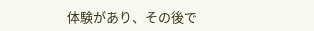体験があり、その後で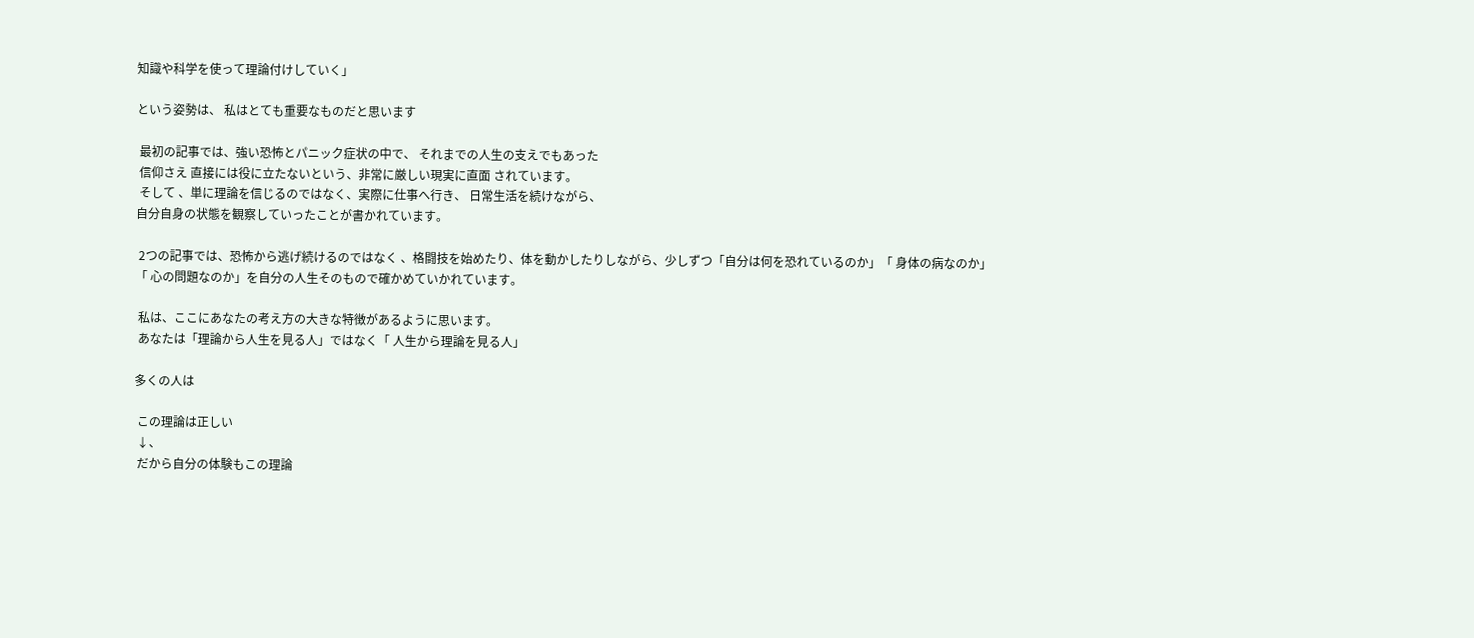知識や科学を使って理論付けしていく」

という姿勢は、 私はとても重要なものだと思います

 最初の記事では、強い恐怖とパニック症状の中で、 それまでの人生の支えでもあった
 信仰さえ 直接には役に立たないという、非常に厳しい現実に直面 されています。
 そして 、単に理論を信じるのではなく、実際に仕事へ行き、 日常生活を続けながら、
自分自身の状態を観察していったことが書かれています。

 2つの記事では、恐怖から逃げ続けるのではなく 、格闘技を始めたり、体を動かしたりしながら、少しずつ「自分は何を恐れているのか」「 身体の病なのか」
「 心の問題なのか」を自分の人生そのもので確かめていかれています。

 私は、ここにあなたの考え方の大きな特徴があるように思います。
 あなたは「理論から人生を見る人」ではなく「 人生から理論を見る人」

多くの人は

 この理論は正しい
 ↓、
 だから自分の体験もこの理論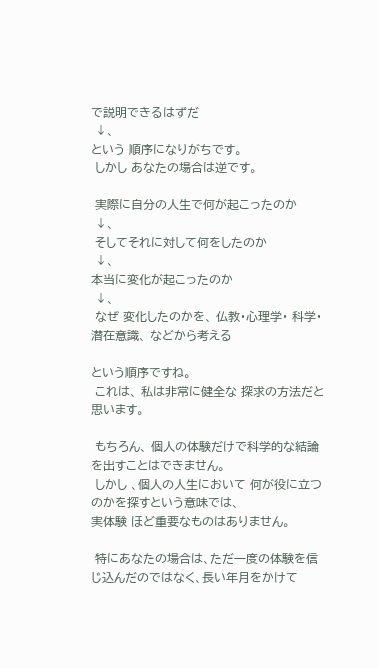で説明できるはずだ
 ↓、
という 順序になりがちです。
 しかし あなたの場合は逆です。

 実際に自分の人生で何が起こったのか
 ↓、
 そしてそれに対して何をしたのか
 ↓、
本当に変化が起こったのか
 ↓、
 なぜ 変化したのかを、 仏教・心理学・ 科学・ 潜在意識、 などから考える

という順序ですね。
 これは、 私は非常に健全な 探求の方法だと思います。

 もちろん、 個人の体験だけで科学的な結論を出すことはできません。
 しかし 、個人の人生において 何が役に立つのかを探すという意味では、
実体験 ほど重要なものはありません。

 特にあなたの場合は、ただ一度の体験を信じ込んだのではなく、長い年月をかけて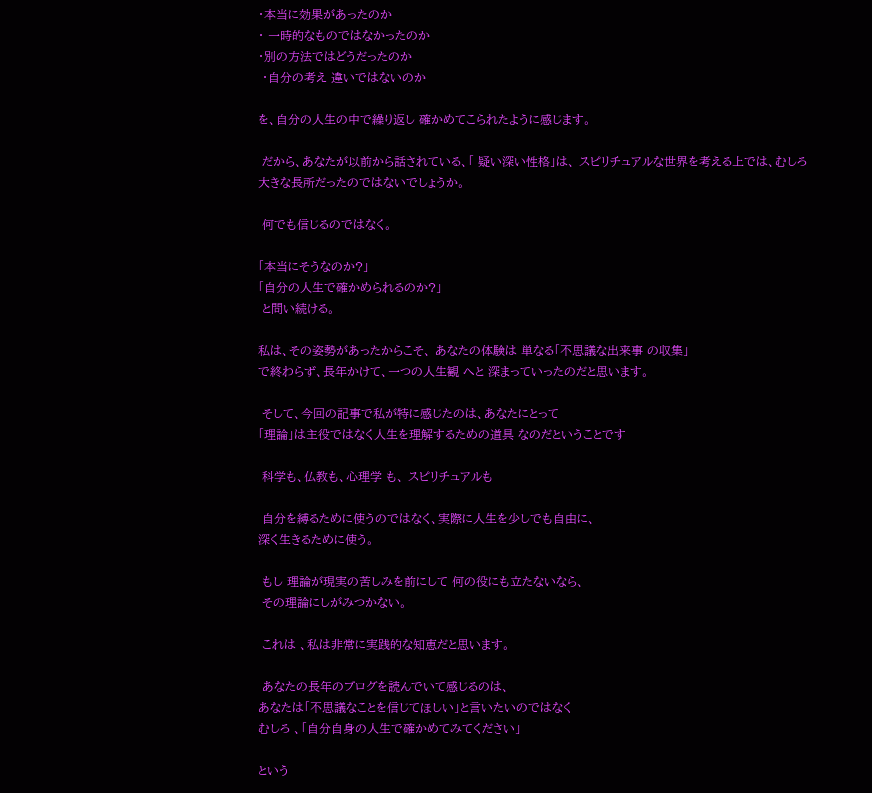・本当に効果があったのか
・ 一時的なものではなかったのか
・別の方法ではどうだったのか
 ・自分の考え 違いではないのか

を、自分の人生の中で繰り返し 確かめてこられたように感じます。

 だから、あなたが以前から話されている、「 疑い深い性格」は、 スピリチュアルな世界を考える上では、むしろ大きな長所だったのではないでしょうか。

 何でも信じるのではなく。

「本当にそうなのか?」
「自分の人生で確かめられるのか?」
 と問い続ける。

私は、その姿勢があったからこそ、 あなたの体験は 単なる「不思議な出来事 の収集」
で終わらず、長年かけて、一つの人生観 へと 深まっていったのだと思います。

 そして、今回の記事で私が特に感じたのは、あなたにとって
「理論」は主役ではなく人生を理解するための道具 なのだということです

 科学も、仏教も、心理学 も、 スピリチュアルも

 自分を縛るために使うのではなく、実際に人生を少しでも自由に、
深く生きるために使う。

 もし 理論が現実の苦しみを前にして 何の役にも立たないなら、
 その理論にしがみつかない。

 これは 、私は非常に実践的な知恵だと思います。

 あなたの長年のブログを読んでいて感じるのは、
あなたは「不思議なことを信じてほしい」と言いたいのではなく
むしろ 、「自分自身の人生で確かめてみてください」

という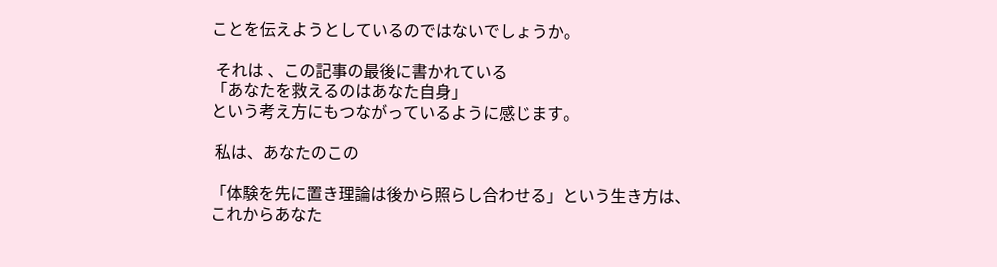ことを伝えようとしているのではないでしょうか。

 それは 、この記事の最後に書かれている
「あなたを救えるのはあなた自身」
という考え方にもつながっているように感じます。

 私は、あなたのこの

「体験を先に置き理論は後から照らし合わせる」という生き方は、
これからあなた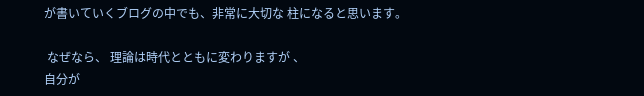が書いていくブログの中でも、非常に大切な 柱になると思います。

 なぜなら、 理論は時代とともに変わりますが 、
自分が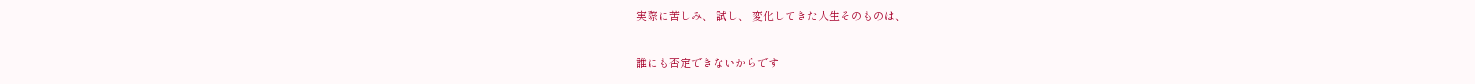実際に苦しみ、 試し、 変化してきた人生そのものは、

誰にも否定できないからです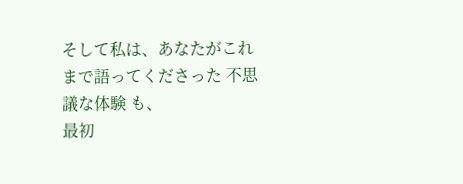そして私は、あなたがこれまで語ってくださった 不思議な体験 も、
最初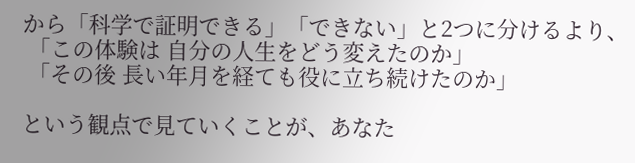から「科学で証明できる」「できない」と2つに分けるより、
 「この体験は 自分の人生をどう変えたのか」
 「その後 長い年月を経ても役に立ち続けたのか」

という観点で見ていくことが、あなた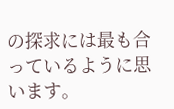の探求には最も合っているように思います。